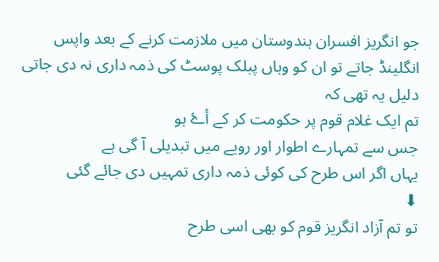جو انگریز افسران ہندوستان میں ملازمت کرنے کے بعد واپس انگلینڈ جاتے تو ان کو وہاں پبلک پوسٹ کی ذمہ داری نہ دی جاتی
دلیل یہ تھی کہ
تم ایک غلام قوم پر حکومت کر کے أۓ ہو
جس سے تمہارے اطوار اور رویے میں تبدیلی آ گی ہے
یہاں اگر اس طرح کی کوئی ذمہ داری تمہیں دی جائے گئی
⬇
تو تم آزاد انگریز قوم کو بھی اسی طرح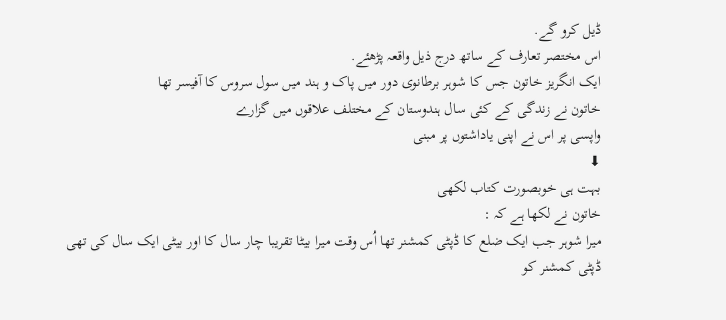ڈیل کرو گے.
اس مختصر تعارف کے ساتھ درج ذیل واقعہ پڑھئے.
ایک انگریز خاتون جس کا شوہر برطانوی دور میں پاک و ہند میں سول سروس کا آفیسر تھا
خاتون نے زندگی کے کئی سال ہندوستان کے مختلف علاقوں میں گزارے
واپسی پر اس نے اپنی یاداشتوں پر مبنی
⬇
بہت ہی خوبصورت کتاب لکھی
خاتون نے لکھا ہے کہ :
میرا شوہر جب ایک ضلع کا ڈپٹی کمشنر تھا اُس وقت میرا بیٹا تقریبا چار سال کا اور بیٹی ایک سال کی تھی
ڈپٹی کمشنر کو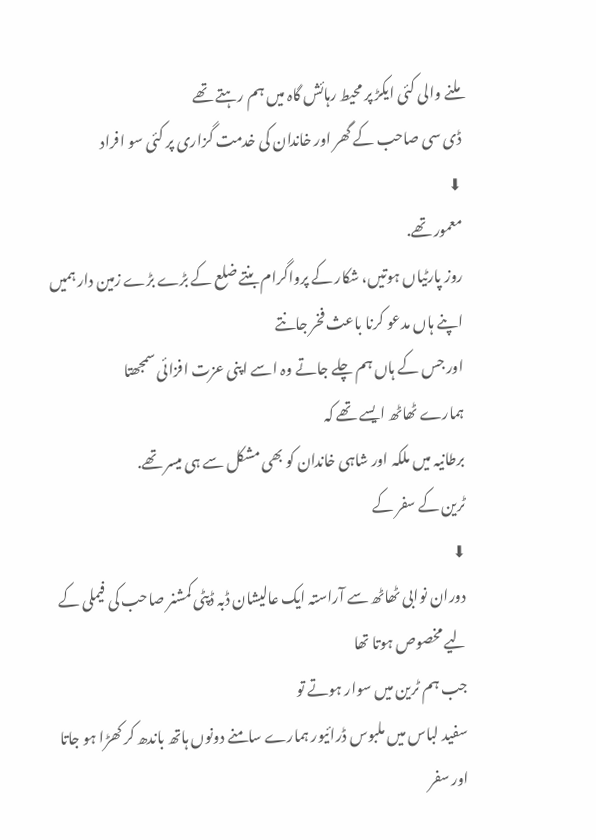ملنے والی کئی ایکڑ پر محیط رہائش گاہ میں ہم رہتے تھے
ڈی سی صاحب کے گھر اور خاندان کی خدمت گزاری پر کئی سو افراد
⬇
معمور تھے.
روز پارٹیاں ہوتیں، شکار کے پرواگرام بنتے ضلع کے بڑے بڑے زمین دار ہمیں اپنے ہاں مدعو کرنا باعث فخر جانتے
اور جس کے ہاں ہم چلے جاتے وہ اسے اپنی عزت افزائی سمجھتا
ہمارے ٹھاٹھ ایسے تھے کہ
برطانیہ میں ملکہ اور شاہی خاندان کو بھی مشکل سے ہی میسر تھے.
ٹرین کے سفر کے
⬇
دوران نوابی ٹھاٹھ سے آراستہ ایک عالیشان ڈبہ ڈپٹی کمشنر صاحب کی فیملی کے لیے مخصوص ہوتا تھا
جب ہم ٹرین میں سوار ہوتے تو
سفید لباس میں ملبوس ڈرائیور ہمارے سامنے دونوں ہاتھ باندھ کر کھڑا ہو جاتا
اور سفر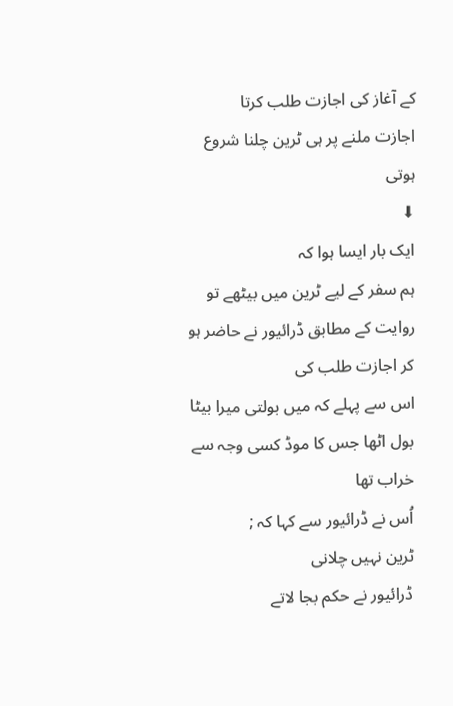کے آغاز کی اجازت طلب کرتا
اجازت ملنے پر ہی ٹرین چلنا شروع ہوتی
⬇
ایک بار ایسا ہوا کہ
ہم سفر کے لیے ٹرین میں بیٹھے تو روایت کے مطابق ڈرائیور نے حاضر ہو کر اجازت طلب کی
اس سے پہلے کہ میں بولتی میرا بیٹا بول اٹھا جس کا موڈ کسی وجہ سے خراب تھا
اُس نے ڈرائیور سے کہا کہ ;
ٹرین نہیں چلانی
ڈرائیور نے حکم بجا لاتے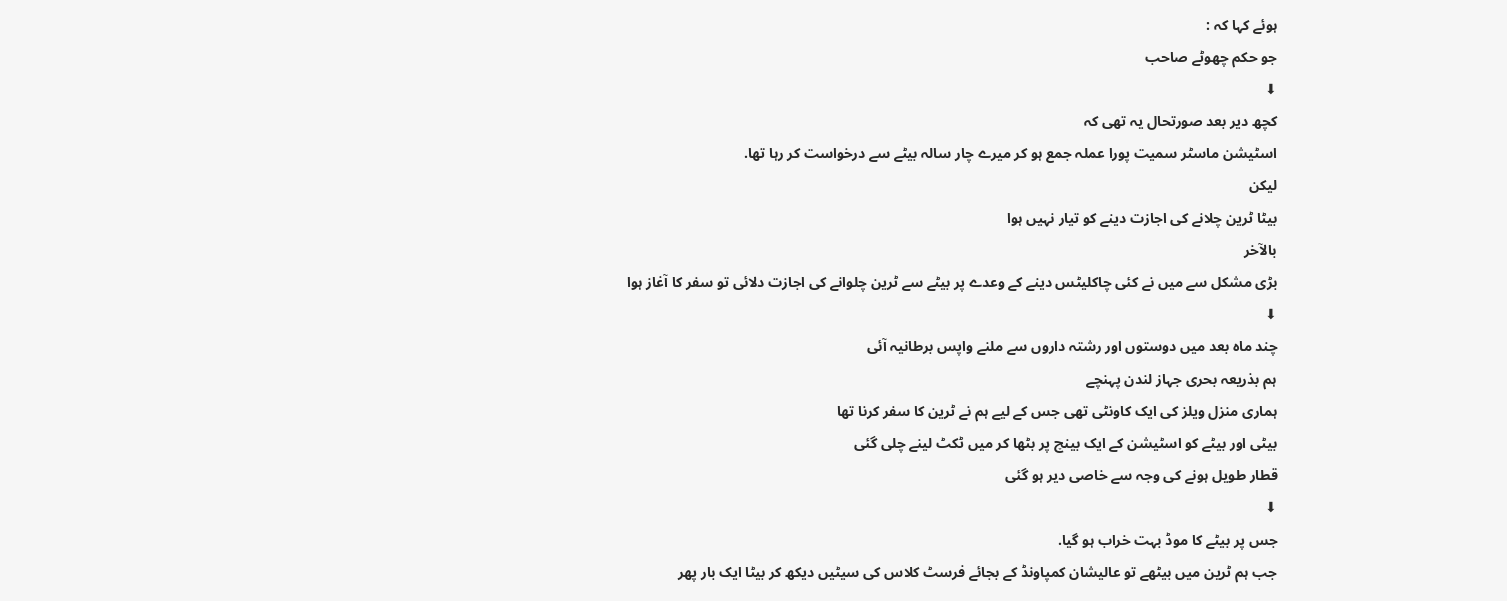ہوئے کہا کہ :
جو حکم چھوٹے صاحب
⬇
کچھ دیر بعد صورتحال یہ تھی کہ
اسٹیشن ماسٹر سمیت پورا عملہ جمع ہو کر میرے چار سالہ بیٹے سے درخواست کر رہا تھا.
لیکن
بیٹا ٹرین چلانے کی اجازت دینے کو تیار نہیں ہوا
بالآخر
بڑی مشکل سے میں نے کئی چاکلیٹس دینے کے وعدے پر بیٹے سے ٹرین چلوانے کی اجازت دلائی تو سفر کا آغاز ہوا
⬇
چند ماہ بعد میں دوستوں اور رشتہ داروں سے ملنے واپس برطانیہ آئی
ہم بذریعہ بحری جہاز لندن پہنچے
ہماری منزل ویلز کی ایک کاونٹی تھی جس کے لیے ہم نے ٹرین کا سفر کرنا تھا
بیٹی اور بیٹے کو اسٹیشن کے ایک بینچ پر بٹھا کر میں ٹکٹ لینے چلی گئی
قطار طویل ہونے کی وجہ سے خاصی دیر ہو گئی
⬇
جس پر بیٹے کا موڈ بہت خراب ہو گیا.
جب ہم ٹرین میں بیٹھے تو عالیشان کمپاونڈ کے بجائے فرسٹ کلاس کی سیٹیں دیکھ کر بیٹا ایک بار پھر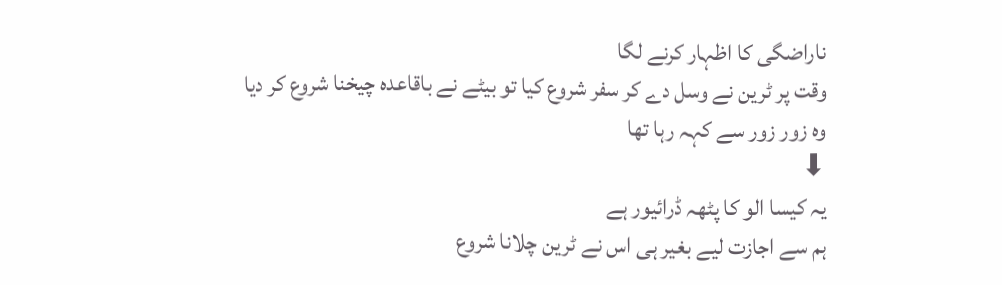ناراضگی کا اظہار کرنے لگا
وقت پر ٹرین نے وسل دے کر سفر شروع کیا تو بیٹے نے باقاعدہ چیخنا شروع کر دیا
وہ زور زور سے کہہ رہا تھا
⬇
یہ کیسا الو کا پٹھہ ڈرائیور ہے
ہم سے اجازت لیے بغیر ہی اس نے ٹرین چلانا شروع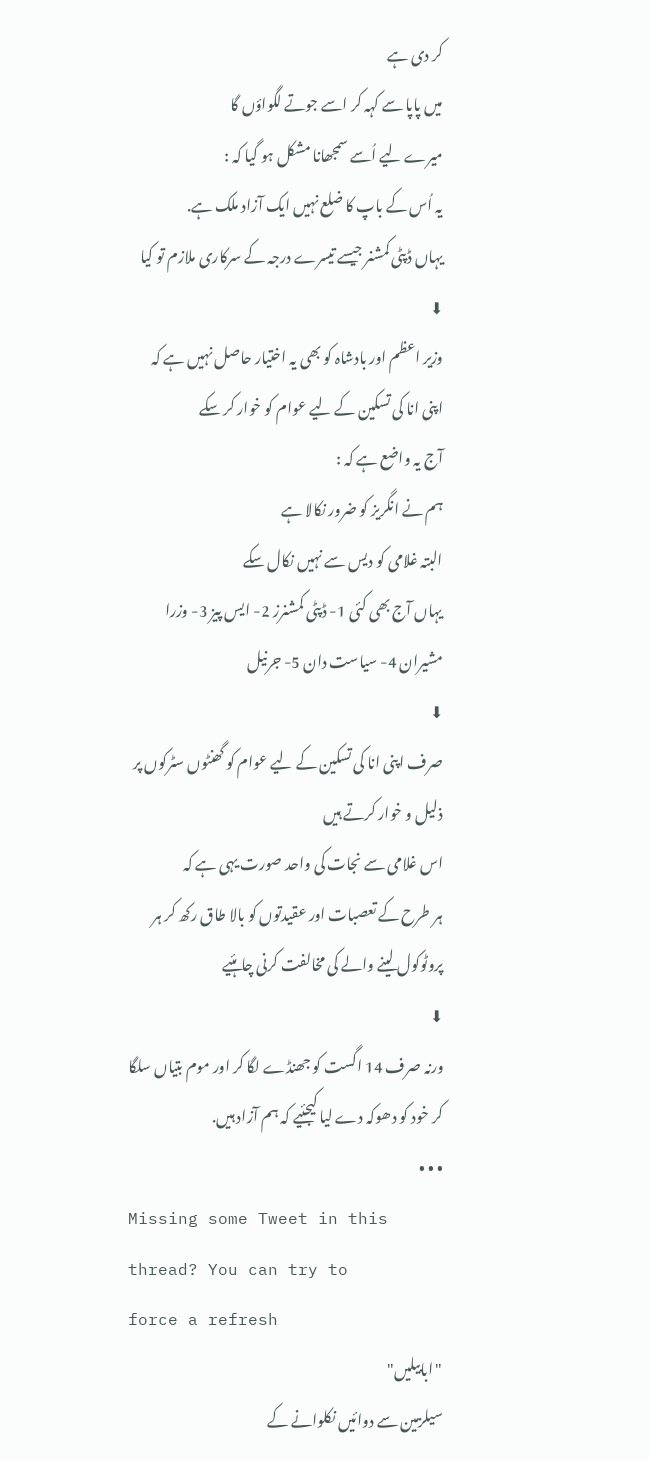کر دی ہے
میں پاپا سے کہہ کر اسے جوتے لگواؤں گا
میرے لیے اُسے سمجھانا مشکل ہو گیا کہ :
یہ اُس کے باپ کا ضلع نہیں ایک آزاد ملک ہے.
یہاں ڈپٹی کمشنر جیسے تیسرے درجہ کے سرکاری ملازم تو کیا
⬇
وزیر اعظم اور بادشاہ کو بھی یہ اختیار حاصل نہیں ہے کہ
اپنی انا کی تسکین کے لیے عوام کو خوار کر سکے
آج یہ واضع ہے کہ :
ہم نے انگریز کو ضرور نکالا ہے
البتہ غلامی کو دیس سے نہیں نکال سکے
یہاں آج بھی کئی 1- ڈپٹی کمشنرز 2- ایس پیز 3- وزرا مشیران 4- سیاست دان 5- جرنیل
⬇
صرف اپنی انا کی تسکین کے لیے عوام کو گھنٹوں سٹرکوں پر ذلیل و خوار کرتے ہیں
اس غلامی سے نجات کی واحد صورت یہی ہے کہ
ہر طرح کے تعصبات اور عقیدتوں کو بالا طاق رکھ کر ہر پروٹوکول لینے والے کی مخالفت کرنی چاہئیے
⬇
ورنہ صرف 14 اگست کو جھنڈے لگا کر اور موم بتیاں سلگا کر خود کو دھوکہ دے لیا کیجئیے کہ ہم آزاد ہیں.
• • •
Missing some Tweet in this thread? You can try to
force a refresh
"ابابیلیں"
سیلزمین سے دوائیں نکلوانے کے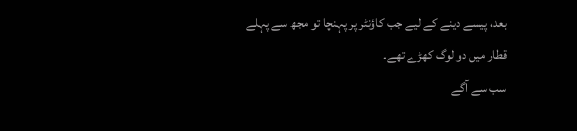بعد، پیسے دینے کے لیے جب کاؤنٹر پر پہنچا تو مجھ سے پہلے قطار میں دو لوگ کھڑے تھے۔
سب سے آگے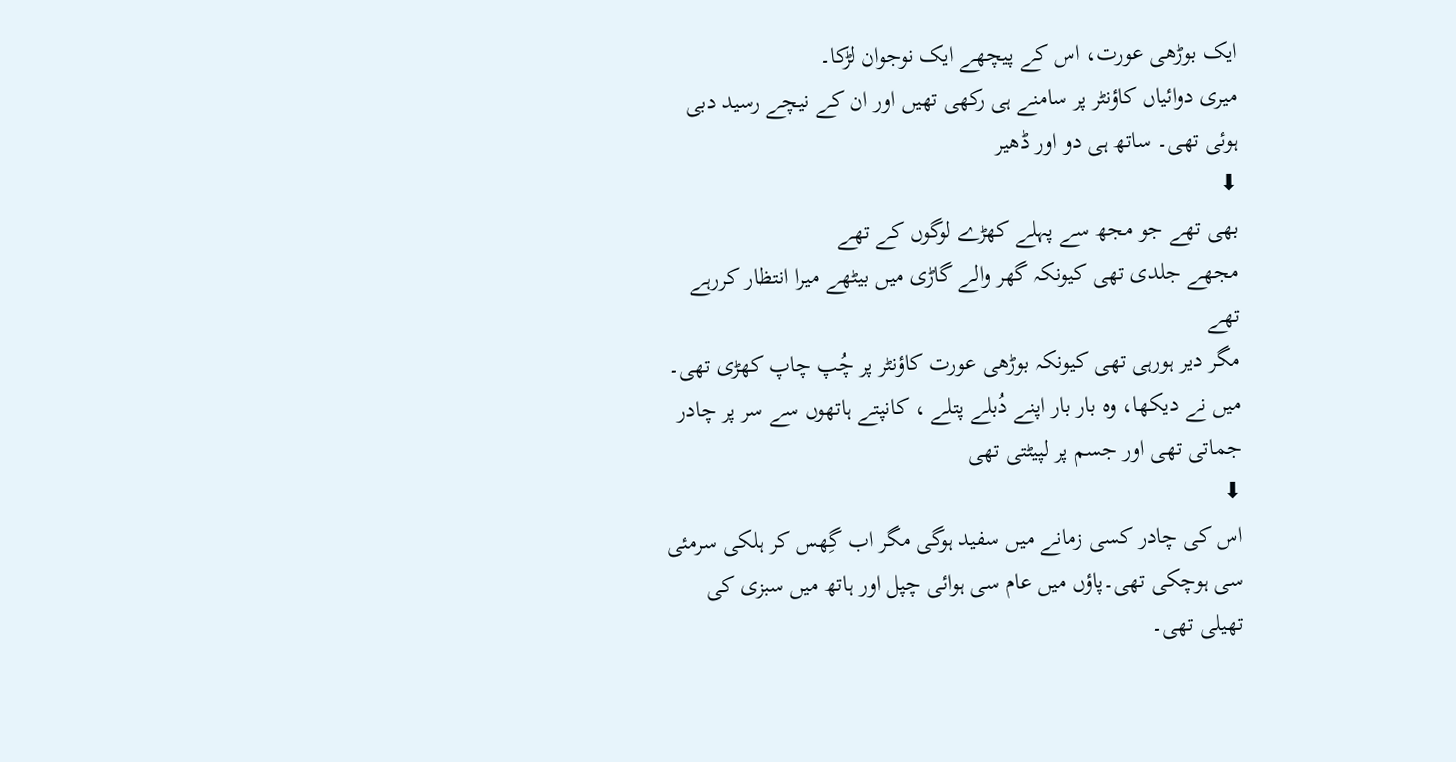ایک بوڑھی عورت، اس کے پیچھے ایک نوجوان لڑکا۔
میری دوائیاں کاؤنٹر پر سامنے ہی رکھی تھیں اور ان کے نیچے رسید دبی ہوئی تھی۔ ساتھ ہی دو اور ڈھیر
⬇
بھی تھے جو مجھ سے پہلے کھڑے لوگوں کے تھے
مجھے جلدی تھی کیونکہ گھر والے گاڑی میں بیٹھے میرا انتظار کررہے تھے
مگر دیر ہورہی تھی کیونکہ بوڑھی عورت کاؤنٹر پر چُپ چاپ کھڑی تھی۔
میں نے دیکھا، وہ بار بار اپنے دُبلے پتلے ، کانپتے ہاتھوں سے سر پر چادر جماتی تھی اور جسم پر لپیٹتی تھی
⬇
اس کی چادر کسی زمانے میں سفید ہوگی مگر اب گِھس کر ہلکی سرمئی سی ہوچکی تھی۔پاؤں میں عام سی ہوائی چپل اور ہاتھ میں سبزی کی تھیلی تھی۔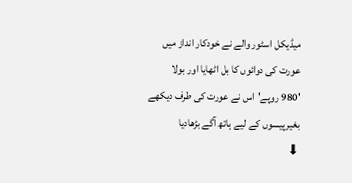میڈیکل اسٹور والے نے خودکار انداز میں عورت کی دوائوں کا بل اٹھایا اور بولا
'980 روپے'اس نے عورت کی طرف دیکھے بغیرپیسوں کے لیے ہاتھ آگے بڑھادیا
⬇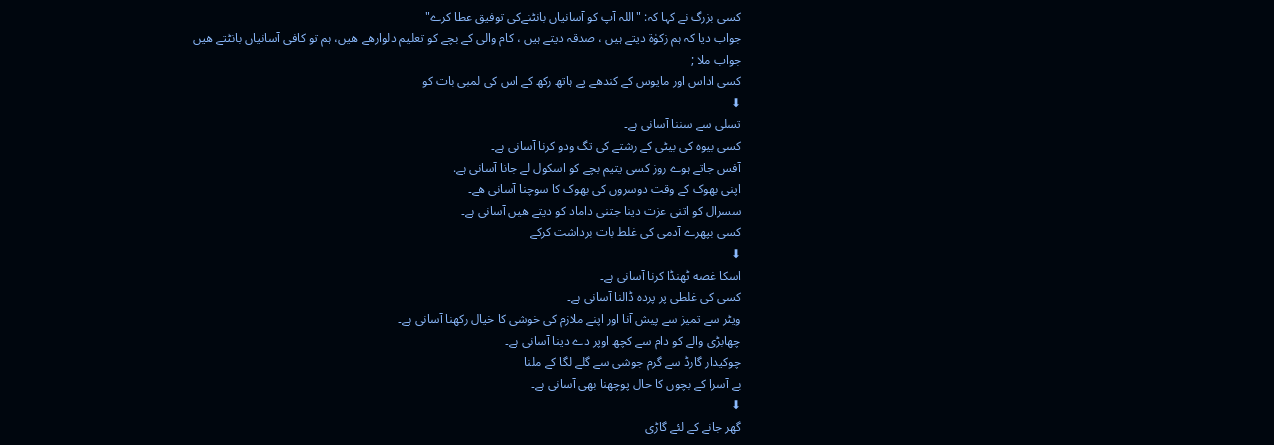کسی بزرگ نے کہا کہ: "اللہ آپ کو آسانیاں بانٹنےکی توفیق عطا کرے"
جواب دیا کہ ہم زکوٰۃ دیتے ہیں ، صدقہ دیتے ہیں ، کام والی کے بچے کو تعلیم دلوارھے ھیں، ہم تو کافی آسانیاں بانٹتے ھیں
جواب ملا ;
کسی اداس اور مایوس کے کندھے پے ہاتھ رکھ کے اس کی لمبی بات کو
⬇
تسلی سے سننا آسانی ہے۔
کسی بیوہ کی بیٹی کے رشتے کی تگ ودو کرنا آسانی ہے۔
آفس جاتے ہوے روز کسی یتیم بچے کو اسکول لے جانا آسانی ہے.
اپنی بھوک کے وقت دوسروں کی بھوک کا سوچنا آسانی ھے۔
سسرال کو اتنی عزت دینا جتنی داماد کو دیتے ھیں آسانی ہے۔
کسی بپھرے آدمی کی غلط بات برداشت کرکے
⬇
اسکا غصه ٹھنڈا کرنا آسانی ہے۔
کسی کی غلطی پر پردہ ڈالنا آسانی ہے۔
ویٹر سے تمیز سے پیش آنا اور اپنے ملازم کی خوشی کا خیال رکھنا آسانی ہے۔
چھابڑی والے کو دام سے کچھ اوپر دے دینا آسانی ہے۔
چوکیدار گارڈ سے گرم جوشی سے گلے لگا کے ملنا
بے آسرا کے بچوں کا حال پوچھنا بھی آسانی ہے۔
⬇
گھر جانے کے لئے گاڑی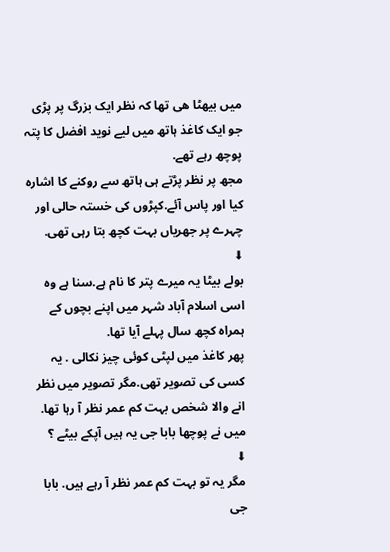میں بیھٹا ھی تھا کہ نظر ایک بزرگ پر پڑی جو ایک کاغذ ہاتھ میں لیے نوید افضل کا پتہ پوچھ رہے تھے.
مجھ پر نظر پڑتے ہی ہاتھ سے روکنے کا اشارہ کیا اور پاس آئے.کپڑوں کی خستہ حالی اور چہرے پر جھریاں بہت کچھ بتا رہی تھی.
⬇
بولے بیٹا یہ میرے پتر کا نام ہے.سنا ہے وہ اسی اسلام آباد شہر میں اپنے بچوں کے ہمراہ کچھ سال پہلے آیا تھا.
پھر کاغذ میں لپٹی کوئی چیز نکالی . یہ کسی کی تصویر تھی.مگر تصویر میں نظر انے والا شخص بہت کم عمر نظر آ رہا تھا.
میں نے پوچھا بابا جی یہ ہیں آپکے بیٹے ؟
⬇
مگر یہ تو بہت کم عمر نظر آ رہے ہیں. بابا جی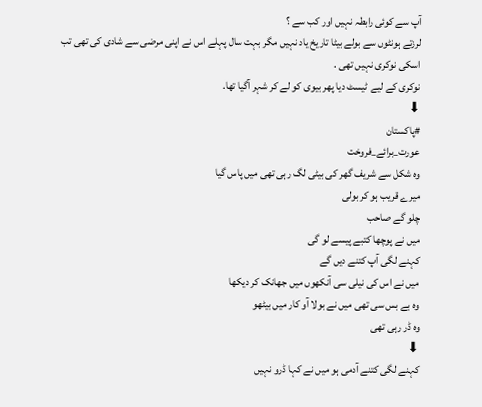آپ سے کوئی رابطہ نہیں اور کب سے ؟
لرزتے ہونٹوں سے بولے بیٹا تاریخ یاد نہیں مگر بہت سال پہلے اس نے اپنی مرضی سے شادی کی تھی تب اسکی نوکری نہیں تھی .
نوکری کے لیے ٹیسٹ دیا پھر بیوی کو لے کر شہر آگیا تھا.
⬇
#پاکستان
عورت_برائے_فروخت
وہ شکل سے شریف گھر کی بیٹی لگ رہی تھی میں پاس گیا
میرے قریب ہو کر بولی
چلو گے صاحب
میں نے پوچھا کتبے پیسے لو گی
کہنے لگی آپ کتنے دیں گے
میں نے اس کی نیلی سی آنکھوں میں جھانک کر دیکھا
وہ بے بس سی تھی میں نے بولا آو کار میں بیٹھو
وہ ڈر رہی تھی
⬇
کہنے لگی کتنے آدمی ہو میں نے کہا ڈرو نہیں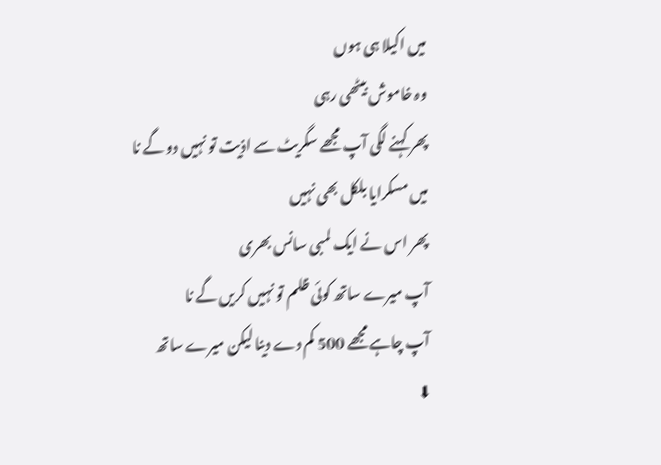میں اکیلا ہی ہوں
وہ خاموش بیٹھی رہی
پھر کہنے لگی آپ مجھے سگریٹ سے اذیت تو نہیں دو گے نا
میں مسکرایا بلکل بھی نہیں
پھر اس نے ایک لمبی سانس بھری
آپ میرے ساتھ کوئی ظلم تو نہیں کریں گے نا
آپ چاہے مجھے 500 کم دے دینا لیکن میرے ساتھ
⬇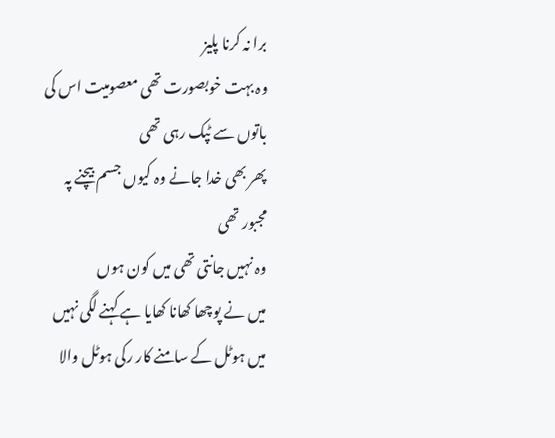برا نہ کرنا پلیز
وہ بہت خوبصورت تھی معصومیت اس کی باتوں سے ٹپک رہی تھی
پھر بھی خدا جانے وہ کیوں جسم بیچنے پہ مجبور تھی
وہ نہیں جانتی تھی میں کون ہوں
میں نے پوچھا کھانا کھایا ہے کہنے لگی نہیں
میں ہوٹل کے سامنے کار رکی ہوٹل والا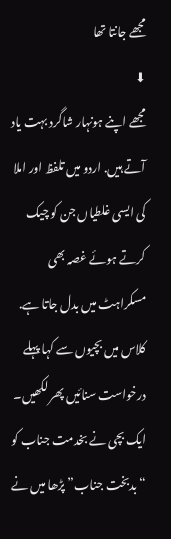مجھے جانتا تھا
⬇
مجھے اپنے ہونہار شاگرد بہت یاد آتے ہیں. اردو میں تلفظ اور املا کی ایسی غلطیاں جن کو چیک کرتے ہوئے غصہ بھی مسکراہٹ میں بدل جاتا ہے.
کلاس میں بچیوں سے کہا پہلے درخواست سنائیں پھر لکھیں۔
ایک بچی نے بخدمت جناب کو “بدبخت جناب” پڑھا میں نے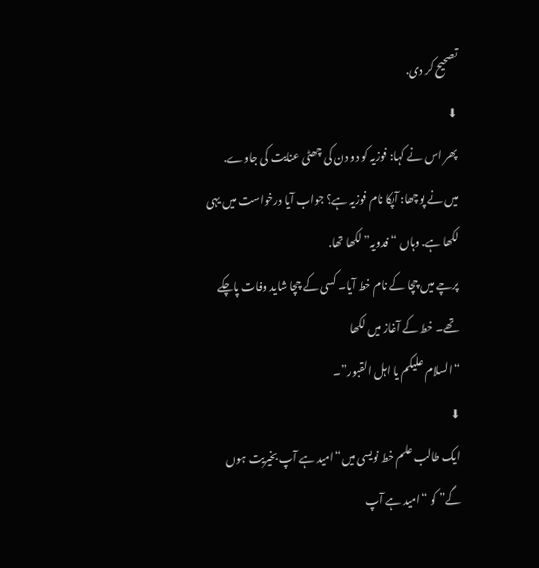تصحیح کر دی.
⬇
پھر اس نے کہا: فوزیہ کو دو دن کی چھٹی عنایت کی جاوے.
میں نے پوچھا: آپکا نام فوزیہ ہے؟ جواب آیا درخواست میں یہی لکھا ہے. وہاں “فدویہ” لکھا تھا.
پرچے میں چچا کے نام خط آیا۔ کسی کے چچا شاید وفات پاچکے تھے۔ خط کے آغاز میں لکھا
“السلام علیکم یا اہل القبور”۔
⬇
ایک طالب علم خط نویسی میں“امید ہے آپ بخیریت ہوں گے” کو “امید ہے آپ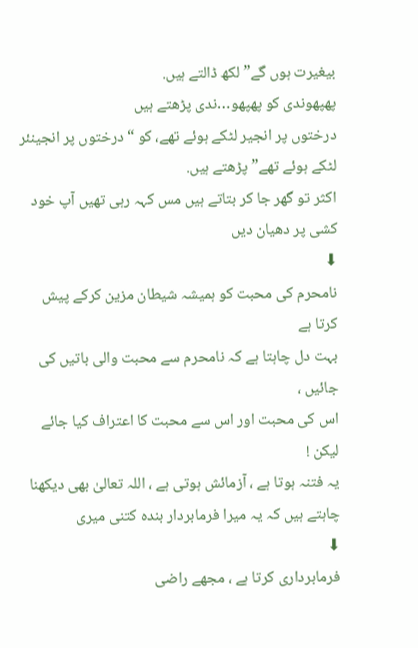بیغیرت ہوں گے” لکھ ڈالتے ہیں.
پھپھوندی کو پھپھو…ندی پڑھتے ہیں
درختوں پر انجیر لٹکے ہوئے تھے، کو “درختوں پر انجینئر لٹکے ہوئے تھے” پڑھتے ہیں.
اکثر تو گھر جا کر بتاتے ہیں مس کہہ رہی تھیں آپ خود کشی پر دھیان دیں
⬇
نامحرم کی محبت کو ہمیشہ شیطان مزین کرکے پیش کرتا ہے
بہت دل چاہتا ہے کہ نامحرم سے محبت والی باتیں کی جائیں ،
اس کی محبت اور اس سے محبت کا اعتراف کیا جائے لیکن !
یہ فتنہ ہوتا ہے ، آزمائش ہوتی ہے ، اللہ تعالیٰ بھی دیکھنا چاہتے ہیں کہ یہ میرا فرمابردار بندہ کتنی میری
⬇
فرمابرداری کرتا ہے ، مجھے راضی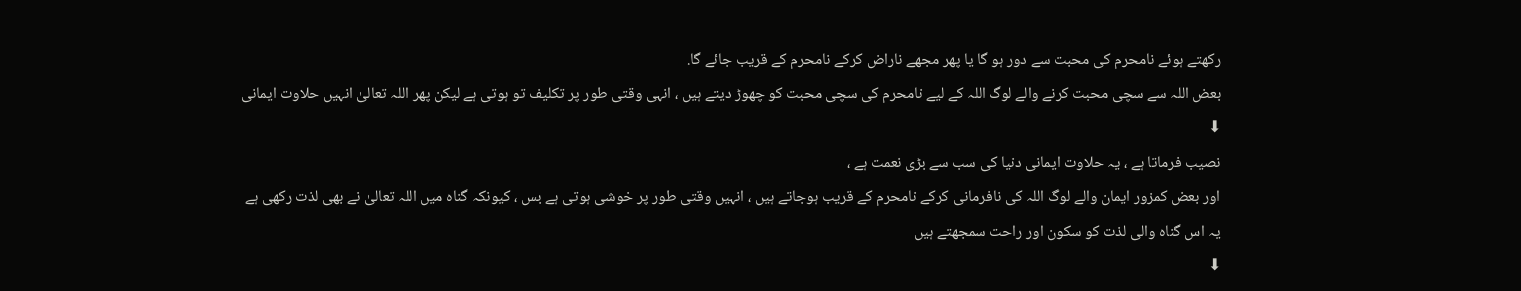رکھتے ہوئے نامحرم کی محبت سے دور ہو گا یا پھر مجھے ناراض کرکے نامحرم کے قریب جائے گا.
بعض اللہ سے سچی محبت کرنے والے لوگ اللہ کے لیے نامحرم کی سچی محبت کو چھوڑ دیتے ہیں ، انہی وقتی طور پر تکلیف تو ہوتی ہے لیکن پھر اللہ تعالیٰ انہیں حلاوت ایمانی
⬇
نصیب فرماتا ہے ، یہ حلاوت ایمانی دنیا کی سب سے بڑی نعمت ہے ،
اور بعض کمزور ایمان والے لوگ اللہ کی نافرمانی کرکے نامحرم کے قریب ہوجاتے ہیں ، انہیں وقتی طور پر خوشی ہوتی ہے بس ، کیونکہ گناہ میں اللہ تعالیٰ نے بھی لذت رکھی ہے
یہ اس گناہ والی لذت کو سکون اور راحت سمجھتے ہیں
⬇